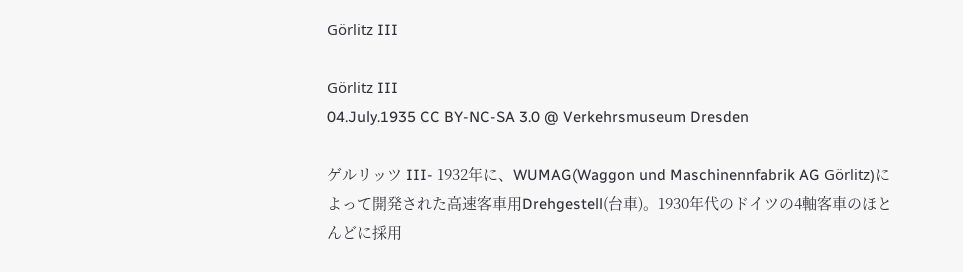Görlitz III

Görlitz III
04.July.1935 CC BY-NC-SA 3.0 @ Verkehrsmuseum Dresden

ゲルリッツ III- 1932年に、WUMAG(Waggon und Maschinennfabrik AG Görlitz)によって開発された高速客車用Drehgestell(台車)。1930年代のドイツの4軸客車のほとんどに採用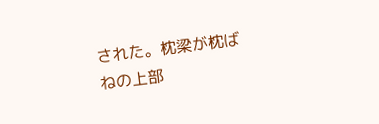された。枕梁が枕ばねの上部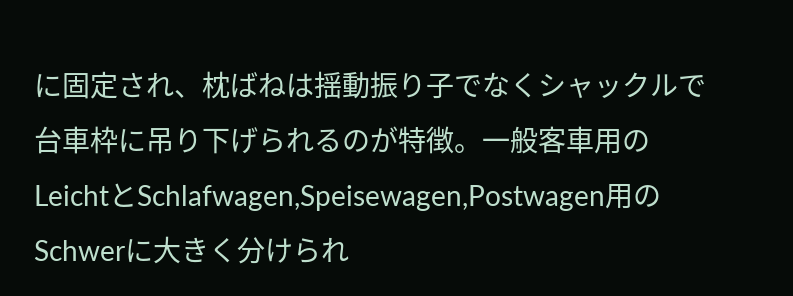に固定され、枕ばねは揺動振り子でなくシャックルで台車枠に吊り下げられるのが特徴。一般客車用のLeichtとSchlafwagen,Speisewagen,Postwagen用のSchwerに大きく分けられ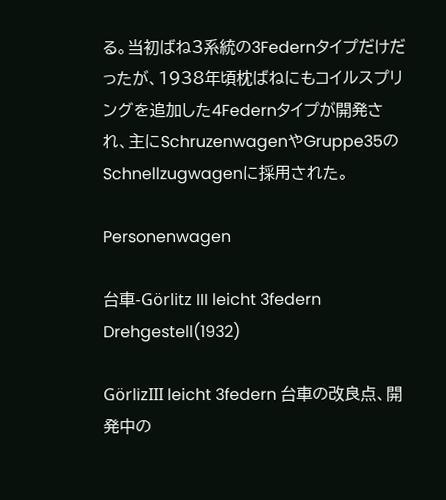る。当初ばね3系統の3Federnタイプだけだったが、1938年頃枕ばねにもコイルスプリングを追加した4Federnタイプが開発され、主にSchruzenwagenやGruppe35のSchnellzugwagenに採用された。

Personenwagen

台車-Görlitz III leicht 3federn Drehgestell(1932)

GörlizIII leicht 3federn 台車の改良点、開発中の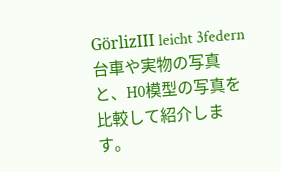GörlizIII leicht 3federn 台車や実物の写真と、H0模型の写真を比較して紹介します。